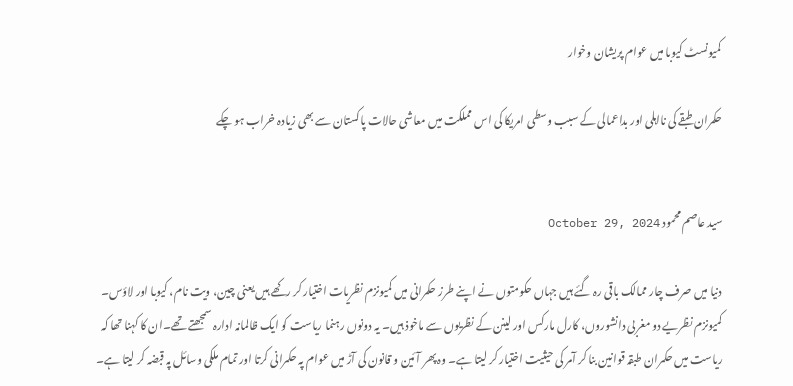کمیونسٹ کیوبا میں عوام پریشان وخوار

حکمران طبقے کی نااہلی اور بداعمالی کے سبب وسطی امریکا کی اس مملکت میں معاشی حالات پاکستان سے بھی زیادہ خراب ہو چکے


سید عاصم محمود October 29, 2024

دنیا میں صرف چار ممالک باقی رہ گئے ہیں جہاں حکومتوں نے اپنے طرز حکمرانی میں کمیونزم نظریات اختیار کر رکھے ہیں یعنی چین، ویت نام، کیوبا اور لاؤس۔ کمیونزم نظریے دو مغربی دانشوروں، کارل مارکس اور لینن کے نظریوں سے ماخوذ ہیں۔ یہ دونوں رہنما ریاست کو ایک ظالمانہ ادارہ سمجھتے تھے۔ان کا کہنا تھا کہ ریاست میں حکمران طبقہ قوانین بنا کر آمر کی حیثیت اختیار کر لیتا ہے۔ وہ پھر آئین و قانون کی آڑ میں عوام پہ حکمرانی کرتا اور تمام ملکی وسائل پہ قبضہ کر لیتا ہے۔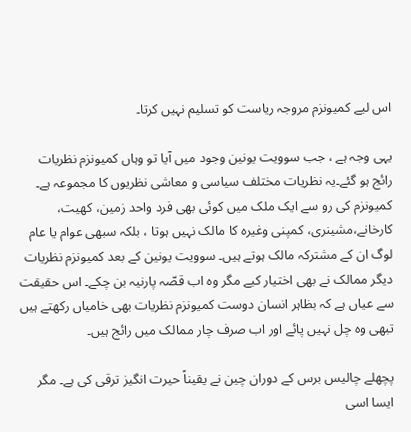اس لیے کمیونزم مروجہ ریاست کو تسلیم نہیں کرتا۔

یہی وجہ ہے ، جب سوویت یونین وجود میں آیا تو وہاں کمیونزم نظریات رائج ہو گئے۔یہ نظریات مختلف سیاسی و معاشی نظریوں کا مجموعہ ہے۔ کمیونزم کی رو سے ایک ملک میں کوئی بھی فرد واحد زمین، کھیت، کارخانے،مشینری، کمپنی وغیرہ کا مالک نہیں ہوتا ، بلکہ سبھی عوام یا عام لوگ ان کے مشترکہ مالک ہوتے ہیں۔ سوویت یونین کے بعد کمیونزم نظریات دیگر ممالک نے بھی اختیار کیے مگر وہ اب قصّہ پارنیہ بن چکے۔ اس حقیقت سے عیاں ہے کہ بظاہر انسان دوست کمیونزم نظریات بھی خامیاں رکھتے ہیں تبھی وہ چل نہیں پائے اور اب صرف چار ممالک میں رائج ہیں۔

پچھلے چالیس برس کے دوران چین نے یقیناً حیرت انگیز ترقی کی ہے۔ مگر ایسا اسی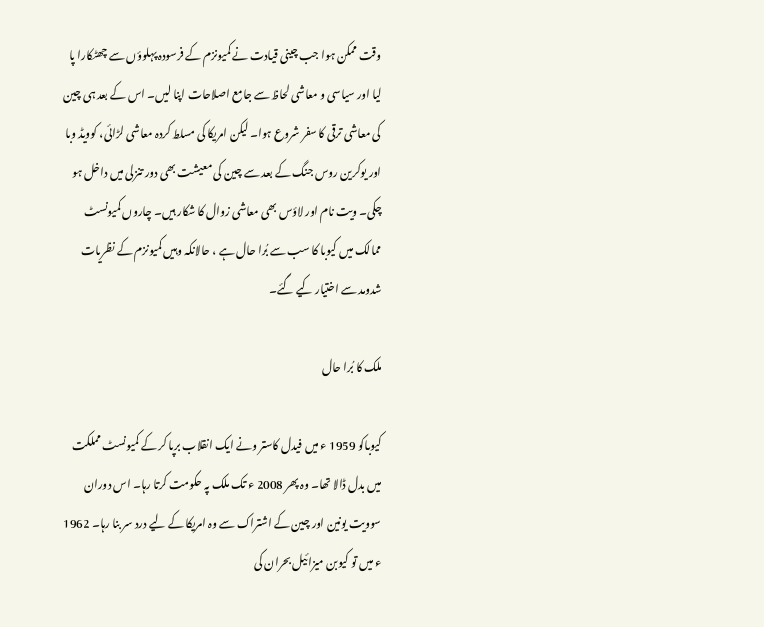وقت ممکن ہوا جب چینی قیادت نے کمیونزم کے فرسودہ پہلوؤں سے چھٹکارا پا لیا اور سیاسی و معاشی لحاظ سے جامع اصلاحات اپنا لیں۔ اس کے بعد ہی چین کی معاشی ترقی کا سفر شروع ہوا۔ لیکن امریکا کی مسلط کردہ معاشی لڑائی، کوویڈ وبا اور یوکرین روس جنگ کے بعد سے چین کی معیشت بھی دور تنزلی میں داخل ہو چکی۔ ویت نام اور لاؤس بھی معاشی زوال کا شکار ہیں۔ چاروں کمیونسٹ ممالک میں کیوبا کا سب سے بُرا حال ہے ، حالانکہ وہیں کمیونزم کے نظریات شدومد سے اختیار کیے گئے۔

ملک کا بُرا حال

کیوباکو 1959 ء میں فیدل کاستر ونے ایک انقلاب برپا کر کے کمیونسٹ مملکت میں بدل ڈالا تھا۔ وہ پھر 2008 ء تک ملک پہ حکومت کرتا رہا۔ اس دوران سوویت یونین اور چین کے اشتراک سے وہ امریکا کے لیے درد سر بنا رہا۔ 1962 ء میں تو کیوبن میزائیل بحران کی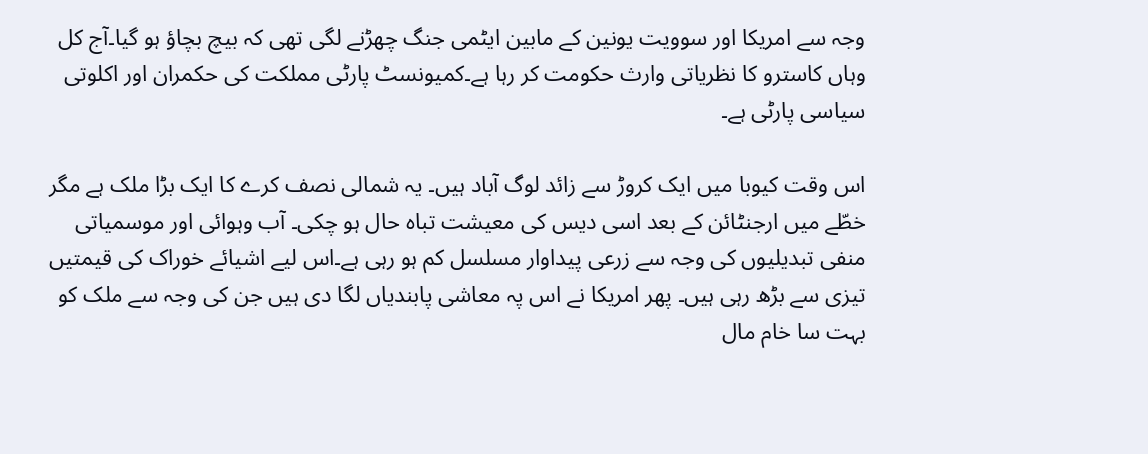وجہ سے امریکا اور سوویت یونین کے مابین ایٹمی جنگ چھڑنے لگی تھی کہ بیچ بچاؤ ہو گیا۔آج کل وہاں کاسترو کا نظریاتی وارث حکومت کر رہا ہے۔کمیونسٹ پارٹی مملکت کی حکمران اور اکلوتی سیاسی پارٹی ہے۔

اس وقت کیوبا میں ایک کروڑ سے زائد لوگ آباد ہیں۔ یہ شمالی نصف کرے کا ایک بڑا ملک ہے مگر خطّے میں ارجنٹائن کے بعد اسی دیس کی معیشت تباہ حال ہو چکی۔ آب وہوائی اور موسمیاتی منفی تبدیلیوں کی وجہ سے زرعی پیداوار مسلسل کم ہو رہی ہے۔اس لیے اشیائے خوراک کی قیمتیں تیزی سے بڑھ رہی ہیں۔ پھر امریکا نے اس پہ معاشی پابندیاں لگا دی ہیں جن کی وجہ سے ملک کو بہت سا خام مال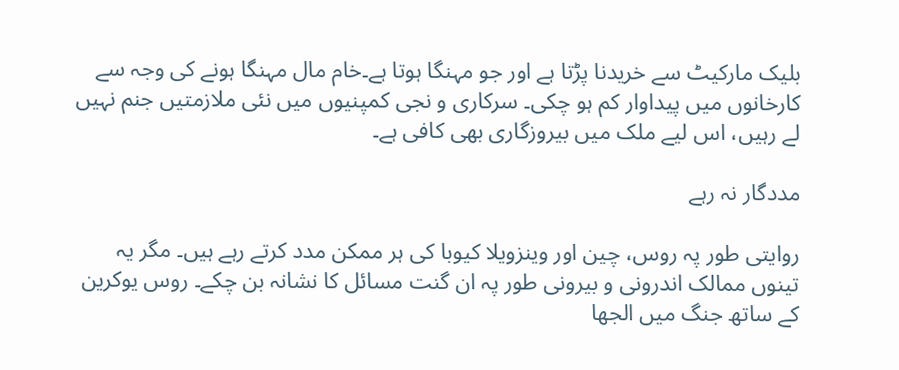بلیک مارکیٹ سے خریدنا پڑتا ہے اور جو مہنگا ہوتا ہے۔خام مال مہنگا ہونے کی وجہ سے کارخانوں میں پیداوار کم ہو چکی۔ سرکاری و نجی کمپنیوں میں نئی ملازمتیں جنم نہیں لے رہیں، اس لیے ملک میں بیروزگاری بھی کافی ہے۔

مددگار نہ رہے

روایتی طور پہ روس، چین اور وینزویلا کیوبا کی ہر ممکن مدد کرتے رہے ہیں۔ مگر یہ تینوں ممالک اندرونی و بیرونی طور پہ ان گنت مسائل کا نشانہ بن چکے۔ روس یوکرین کے ساتھ جنگ میں الجھا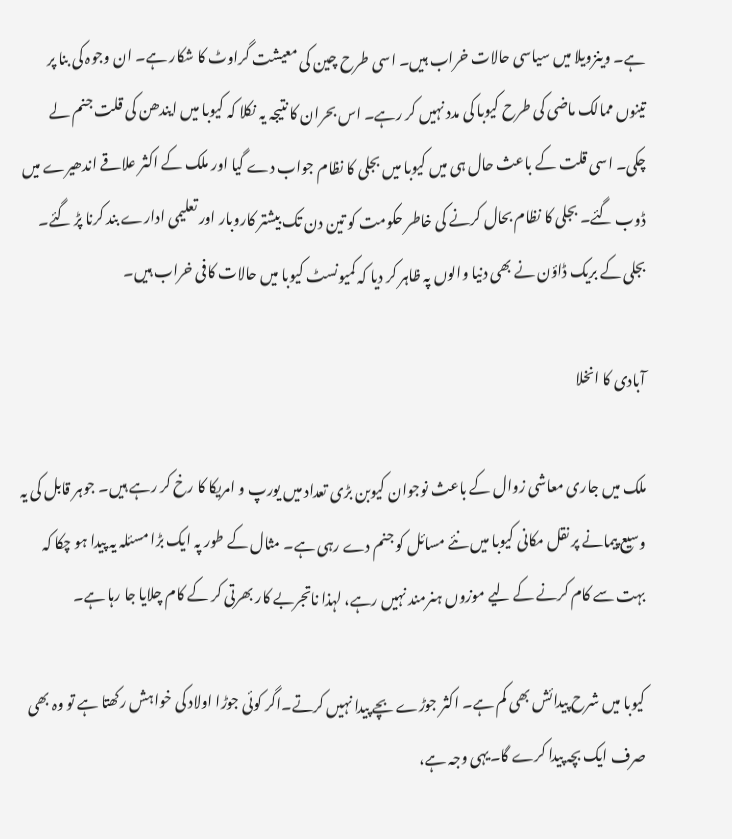ہے۔ وینزویلا میں سیاسی حالات خراب ہیں۔ اسی طرح چین کی معیشت گراوٹ کا شکار ہے۔ ان وجوہ کی بنا پر تینوں ممالک ماضی کی طرح کیوبا کی مدد نہیں کر رہے۔ اس بحران کا نتیجہ یہ نکلا کہ کیوبا میں ایندھن کی قلت جنم لے چکی۔ اسی قلت کے باعث حال ہی میں کیوبا میں بجلی کا نظام جواب دے گیا اور ملک کے اکثر علاقے اندھیرے میں ڈوب گئے۔ بجلی کا نظام بحال کرنے کی خاطر حکومت کو تین دن تک بیشتر کاروبار اور تعلیمی ادارے بند کرنا پڑ گئے۔ بجلی کے بریک ڈاؤن نے بھی دنیا والوں پہ ظاہر کر دیا کہ کمیونسٹ کیوبا میں حالات کافی خراب ہیں۔

آبادی کا انخلا

ملک میں جاری معاشی زوال کے باعث نوجوان کیوبن بڑی تعداد میں یورپ و امریکا کا رخ کر رہے ہیں۔ جوہر قابل کی یہ وسیع پیمانے پر نقل مکانی کیوبا میں نئے مسائل کو جنم دے رہی ہے۔ مثال کے طور پہ ایک بڑا مسئلہ یہ پیدا ہو چکا کہ بہت سے کام کرنے کے لیے موزوں ہنرمند نہیں رہے، لہذا ناتجربے کار بھرتی کر کے کام چلایا جا رہا ہے۔

کیوبا میں شرح پیدائش بھی کم ہے۔ اکثر جوڑے بچے پیدا نہیں کرتے۔اگر کوئی جوڑا اولاد کی خواہش رکھتا ہے تو وہ بھی صرف ایک بچہ پیدا کرے گا۔یہی وجہ ہے،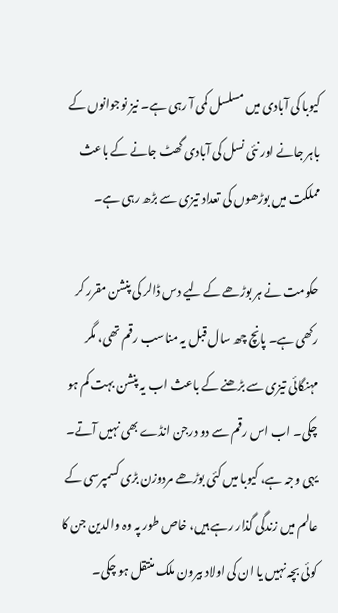کیوبا کی آبادی میں مسلسل کمی آ رہی ہے۔ نیز نوجوانوں کے باہر جانے اور نئی نسل کی آبادی گھٹ جانے کے باعث مملکت میں بوڑھوں کی تعداد تیزی سے بڑھ رہی ہے۔

حکومت نے ہر بوڑھے کے لیے دس ڈالر کی پنشن مقرر کر رکھی ہے۔ پانچ چھ سال قبل یہ مناسب رقم تھی، مگر مہنگائی تیزی سے بڑھنے کے باعث اب یہ پنشن بہت کم ہو چکی۔ اب اس رقم سے دو درجن انڈے بھی نہیں آتے۔ یہی وجہ ہے، کیوبا میں کئی بوڑھے مردوزن بڑی کسمپرسی کے عالم میں زندگی گذار رہے ہیں، خاص طور پہ وہ والدین جن کا کوئی بچہ نہیں یا ان کی اولاد بیرون ملک منتقل ہو چکی۔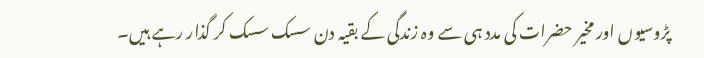پڑوسیوں اور مخیر حضرات کی مدد ہی سے وہ زندگی کے بقیہ دن سسک سسک کر گذار رہے ہیں۔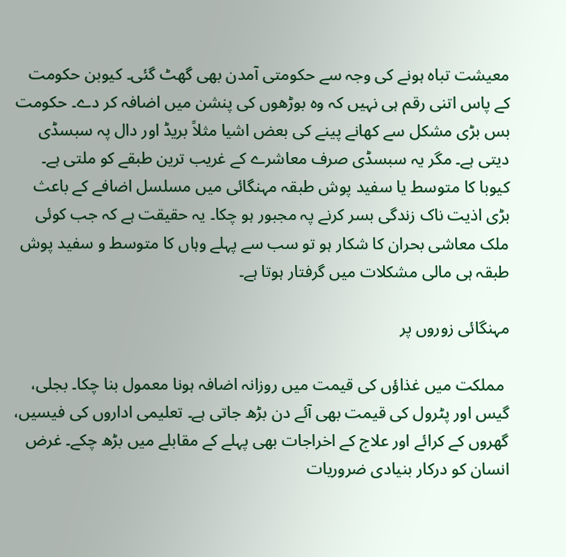معیشت تباہ ہونے کی وجہ سے حکومتی آمدن بھی گھٹ گئی۔ کیوبن حکومت کے پاس اتنی رقم ہی نہیں کہ وہ بوڑھوں کی پنشن میں اضافہ کر دے۔ حکومت بس بڑی مشکل سے کھانے پینے کی بعض اشیا مثلاً بریڈ اور دال پہ سبسڈی دیتی ہے۔ مگر یہ سبسڈی صرف معاشرے کے غریب ترین طبقے کو ملتی ہے۔ کیوبا کا متوسط یا سفید پوش طبقہ مہنگائی میں مسلسل اضافے کے باعث بڑی اذیت ناک زندگی بسر کرنے پہ مجبور ہو چکا۔ یہ حقیقت ہے کہ جب کوئی ملک معاشی بحران کا شکار ہو تو سب سے پہلے وہاں کا متوسط و سفید پوش طبقہ ہی مالی مشکلات میں گرفتار ہوتا ہے۔

مہنگائی زوروں پر

 مملکت میں غذاؤں کی قیمت میں روزانہ اضافہ ہونا معمول بنا چکا۔ بجلی، گیس اور پٹرول کی قیمت بھی آئے دن بڑھ جاتی ہے۔ تعلیمی اداروں کی فیسیں، گھروں کے کرائے اور علاج کے اخراجات بھی پہلے کے مقابلے میں بڑھ چکے۔ غرض انسان کو درکار بنیادی ضروریات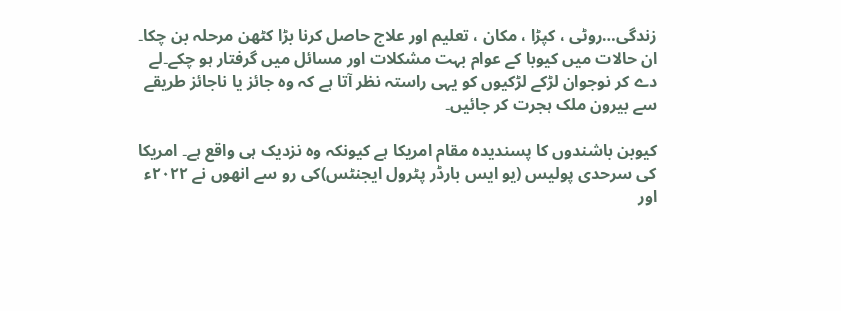زندگی…روٹی ، کپڑا ، مکان ، تعلیم اور علاج حاصل کرنا بڑا کٹھن مرحلہ بن چکا۔ ان حالات میں کیوبا کے عوام بہت مشکلات اور مسائل میں گرفتار ہو چکے۔لے دے کر نوجوان لڑکے لڑکیوں کو یہی راستہ نظر آتا ہے کہ وہ جائز یا ناجائز طریقے سے بیرون ملک ہجرت کر جائیں۔

کیوبن باشندوں کا پسندیدہ مقام امریکا ہے کیونکہ وہ نزدیک ہی واقع ہے۔ امریکا کی سرحدی پولیس (یو ایس بارڈر پٹرول ایجنٹس)کی رو سے انھوں نے ۲۰۲۲ء اور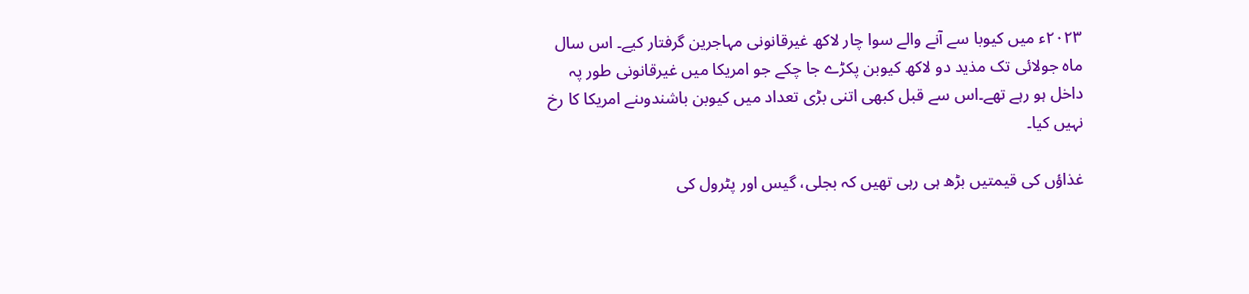۲۰۲۳ء میں کیوبا سے آنے والے سوا چار لاکھ غیرقانونی مہاجرین گرفتار کیے۔ اس سال ماہ جولائی تک مذید دو لاکھ کیوبن پکڑے جا چکے جو امریکا میں غیرقانونی طور پہ داخل ہو رہے تھے۔اس سے قبل کبھی اتنی بڑی تعداد میں کیوبن باشندوںنے امریکا کا رخ نہیں کیا۔

غذاؤں کی قیمتیں بڑھ ہی رہی تھیں کہ بجلی، گیس اور پٹرول کی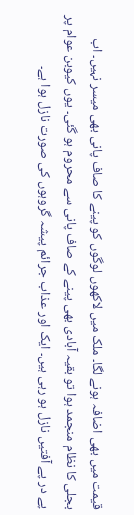قیمت میں بھی اضافہ ہونے لگا۔ ملک میں لاکھوں لوگوں کو پینے کا صاف پانی بھی میسر نہیں۔ اب بجلی کا نظام منجمد ہوا تو بقیہ آبادی بھی پینے کے صاف پانی سے محروم ہو گئی۔ یوں کیوبن عوام پر پے در پے آفتیں نازل ہو رہی ہیں۔ ایک اور عذاب جرائم پیشہ گروہوں کی صورت نازل ہوا ہے۔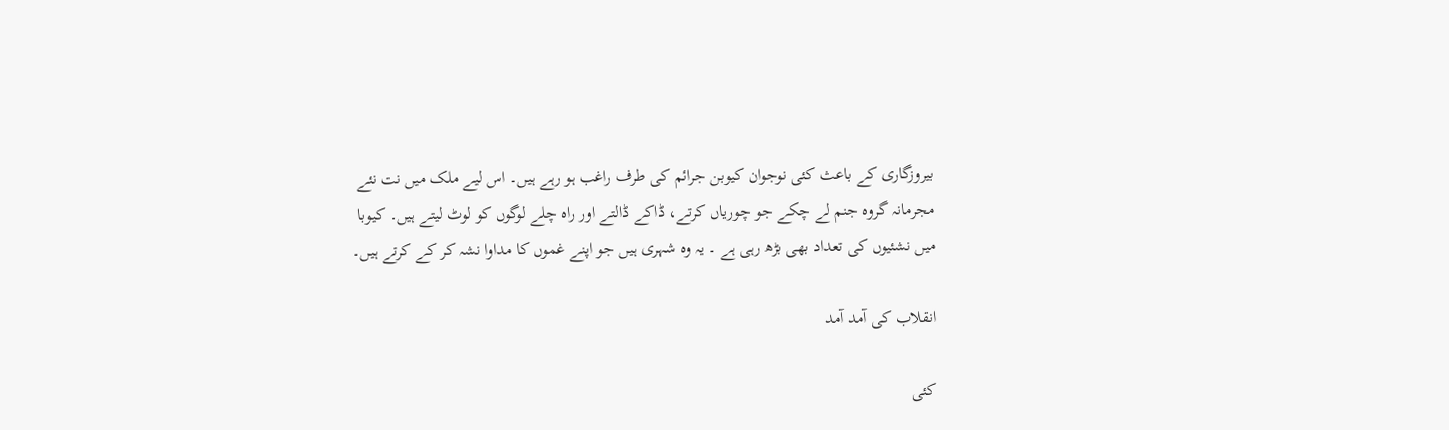بیروزگاری کے باعث کئی نوجوان کیوبن جرائم کی طرف راغب ہو رہے ہیں۔ اس لیے ملک میں نت نئے مجرمانہ گروہ جنم لے چکے جو چوریاں کرتے، ڈاکے ڈالتے اور راہ چلے لوگوں کو لوٹ لیتے ہیں۔ کیوبا میں نشئیوں کی تعداد بھی بڑھ رہی ہے ۔ یہ وہ شہری ہیں جو اپنے غموں کا مداوا نشہ کر کے کرتے ہیں۔

انقلاب کی آمد آمد

کئی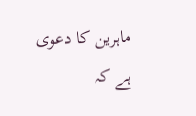ماہرین کا دعوی ہے کہ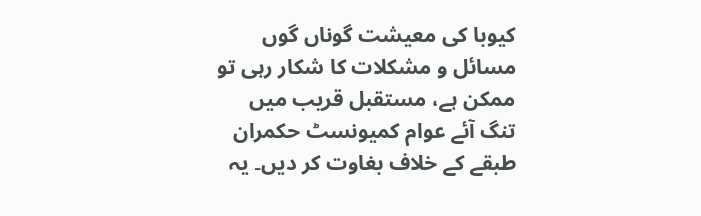کیوبا کی معیشت گوناں گوں مسائل و مشکلات کا شکار رہی تو ممکن ہے، مستقبل قریب میں تنگ آئے عوام کمیونسٹ حکمران طبقے کے خلاف بغاوت کر دیں۔ یہ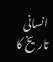انسانی تاریخ کا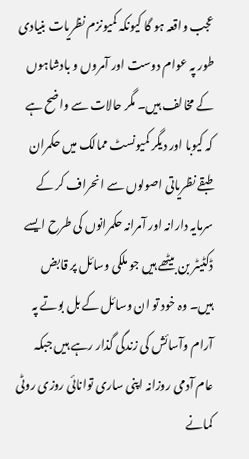عجب واقعہ ہو گا کیونکہ کمیونزم نظریات بنیادی طور پہ عوام دوست اور آمروں و بادشاہوں کے مخالف ہیں۔ مگر حالات سے واضح ہے کہ کیوبا اور دیگر کمیونسٹ ممالک میں حکمران طبقے نظریاتی اصولوں سے انحراف کر کے سرمایہ دارانہ اور آمرانہ حکمرانوں کی طرح ایسے ڈکٹیٹر بن بیٹھے ہیں جو ملکی وسائل پر قابض ہیں۔ وہ خود تو ان وسائل کے بل بوتے پہ آرام وآسائش کی زندگی گذار رہے ہیں جبکہ عام آدمی روزانہ اپنی ساری توانائی روزی روٹی کمانے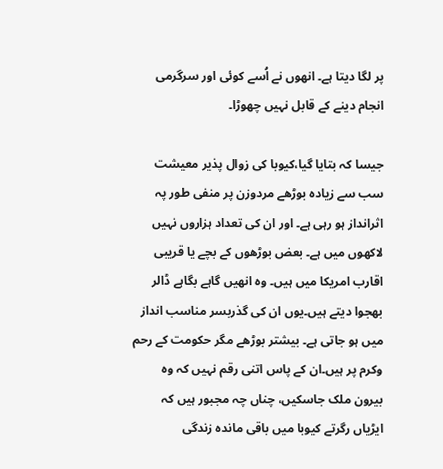پر لگا دیتا ہے۔ انھوں نے اُسے کوئی اور سرگرمی انجام دینے کے قابل نہیں چھوڑا۔

جیسا کہ بتایا گیا،کیوبا کی زوال پذیر معیشت سب سے زیادہ بوڑھے مردوزن پر منفی طور پہ اثرانداز ہو رہی ہے۔ اور ان کی تعداد ہزاروں نہیں لاکھوں میں ہے۔ بعض بوڑھوں کے بچے یا قریبی اقارب امریکا میں ہیں۔ وہ انھیں گاہے بگاہے ڈالر بھجوا دیتے ہیں۔یوں ان کی گذربسر مناسب انداز میں ہو جاتی ہے۔ بیشتر بوڑھے مگر حکومت کے رحم وکرم پر ہیں۔ان کے پاس اتنی رقم نہیں کہ وہ بیرون ملک جاسکیں، چناں چہ مجبور ہیں کہ ایڑیاں رگرتے کیوبا میں باقی ماندہ زندگی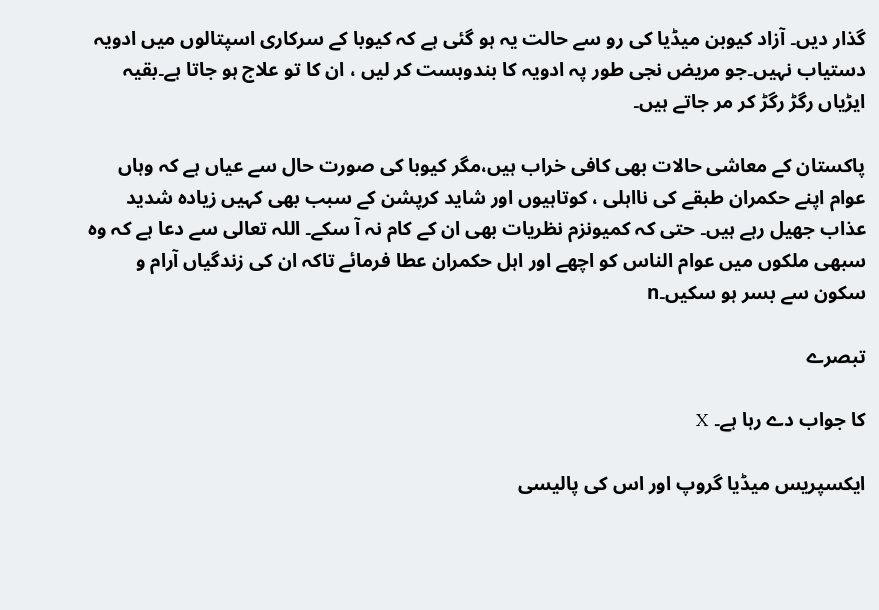گذار دیں۔ آزاد کیوبن میڈیا کی رو سے حالت یہ ہو گئی ہے کہ کیوبا کے سرکاری اسپتالوں میں ادویہ دستیاب نہیں۔جو مریض نجی طور پہ ادویہ کا بندوبست کر لیں ، ان کا تو علاج ہو جاتا ہے۔بقیہ ایڑیاں رگڑ رگڑ کر مر جاتے ہیں۔

پاکستان کے معاشی حالات بھی کافی خراب ہیں،مگر کیوبا کی صورت حال سے عیاں ہے کہ وہاں عوام اپنے حکمران طبقے کی نااہلی ، کوتاہیوں اور شاید کرپشن کے سبب بھی کہیں زیادہ شدید عذاب جھیل رہے ہیں۔ حتی کہ کمیونزم نظریات بھی ان کے کام نہ آ سکے۔ اللہ تعالی سے دعا ہے کہ وہ سبھی ملکوں میں عوام الناس کو اچھے اور اہل حکمران عطا فرمائے تاکہ ان کی زندگیاں آرام و سکون سے بسر ہو سکیں۔n

تبصرے

کا جواب دے رہا ہے۔ X

ایکسپریس میڈیا گروپ اور اس کی پالیسی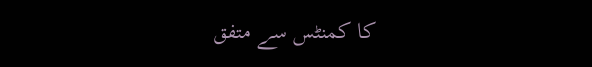کا کمنٹس سے متفق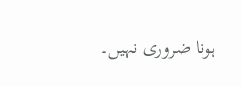ہونا ضروری نہیں۔